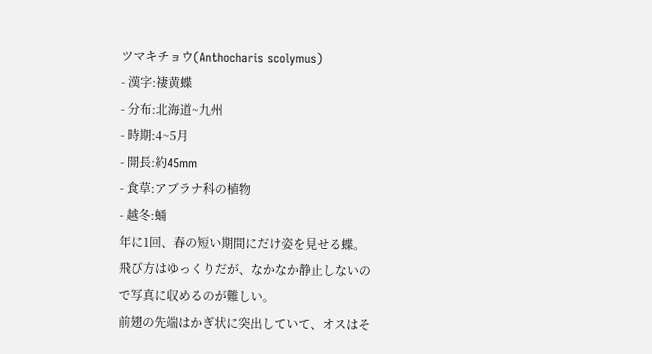ツマキチョウ(Anthocharis scolymus)
- 漢字:褄黄蝶
- 分布:北海道~九州
- 時期:4~5月
- 開長:約45mm
- 食草:アブラナ科の植物
- 越冬:蛹
年に1回、春の短い期間にだけ姿を見せる蝶。
飛び方はゆっくりだが、なかなか静止しないので写真に収めるのが難しい。
前翅の先端はかぎ状に突出していて、オスはそ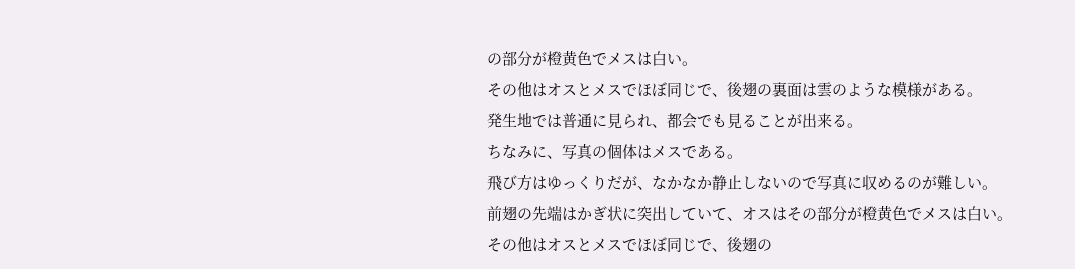の部分が橙黄色でメスは白い。
その他はオスとメスでほぼ同じで、後翅の裏面は雲のような模様がある。
発生地では普通に見られ、都会でも見ることが出来る。
ちなみに、写真の個体はメスである。
飛び方はゆっくりだが、なかなか静止しないので写真に収めるのが難しい。
前翅の先端はかぎ状に突出していて、オスはその部分が橙黄色でメスは白い。
その他はオスとメスでほぼ同じで、後翅の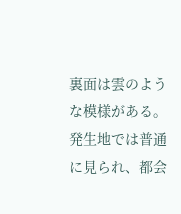裏面は雲のような模様がある。
発生地では普通に見られ、都会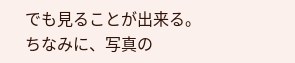でも見ることが出来る。
ちなみに、写真の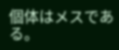個体はメスである。